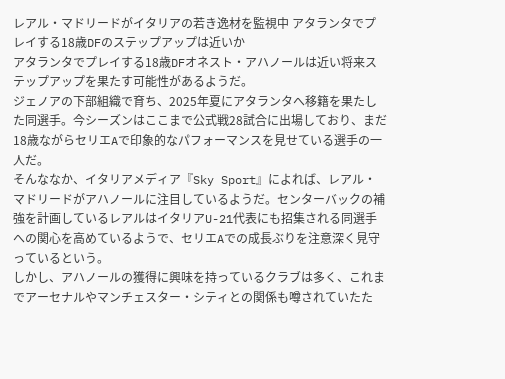レアル・マドリードがイタリアの若き逸材を監視中 アタランタでプレイする18歳DFのステップアップは近いか
アタランタでプレイする18歳DFオネスト・アハノールは近い将来ステップアップを果たす可能性があるようだ。
ジェノアの下部組織で育ち、2025年夏にアタランタへ移籍を果たした同選手。今シーズンはここまで公式戦28試合に出場しており、まだ18歳ながらセリエAで印象的なパフォーマンスを見せている選手の一人だ。
そんななか、イタリアメディア『Sky Sport』によれば、レアル・マドリードがアハノールに注目しているようだ。センターバックの補強を計画しているレアルはイタリアU-21代表にも招集される同選手への関心を高めているようで、セリエAでの成長ぶりを注意深く見守っているという。
しかし、アハノールの獲得に興味を持っているクラブは多く、これまでアーセナルやマンチェスター・シティとの関係も噂されていたた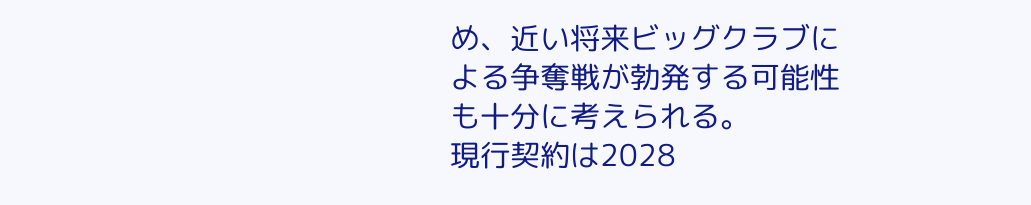め、近い将来ビッグクラブによる争奪戦が勃発する可能性も十分に考えられる。
現行契約は2028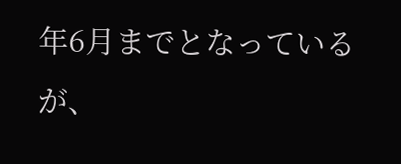年6月までとなっているが、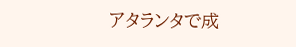アタランタで成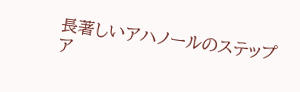長著しいアハノールのステップア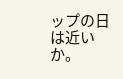ップの日は近いか。